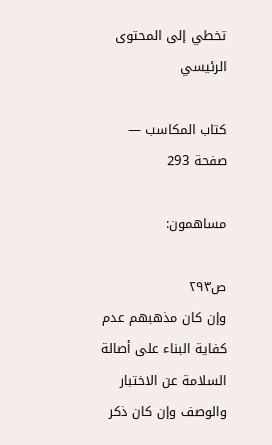تخطي إلى المحتوى الرئيسي

كتاب المكاسب — صفحة 293

مساهمون:

ص٢٩٣
وإن كان مذهبهم عدم كفاية البناء على أصالة السلامة عن الاختبار والوصف وإن كان ذكر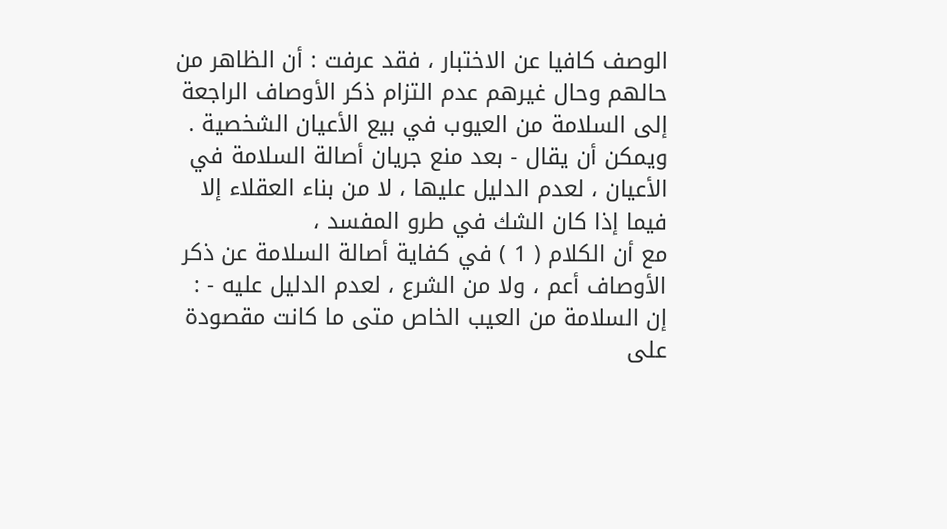الوصف كافيا عن الاختبار ، فقد عرفت : أن الظاهر من حالهم وحال غيرهم عدم التزام ذكر الأوصاف الراجعة إلى السلامة من العيوب في بيع الأعيان الشخصية . ويمكن أن يقال - بعد منع جريان أصالة السلامة في الأعيان ، لعدم الدليل عليها ، لا من بناء العقلاء إلا فيما إذا كان الشك في طرو المفسد ،
مع أن الكلام ( 1 ) في كفاية أصالة السلامة عن ذكر الأوصاف أعم ، ولا من الشرع ، لعدم الدليل عليه - : إن السلامة من العيب الخاص متى ما كانت مقصودة على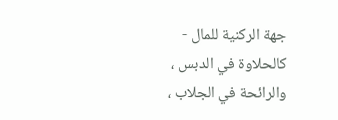جهة الركنية للمال - كالحلاوة في الدبس ، والرائحة في الجلاب ،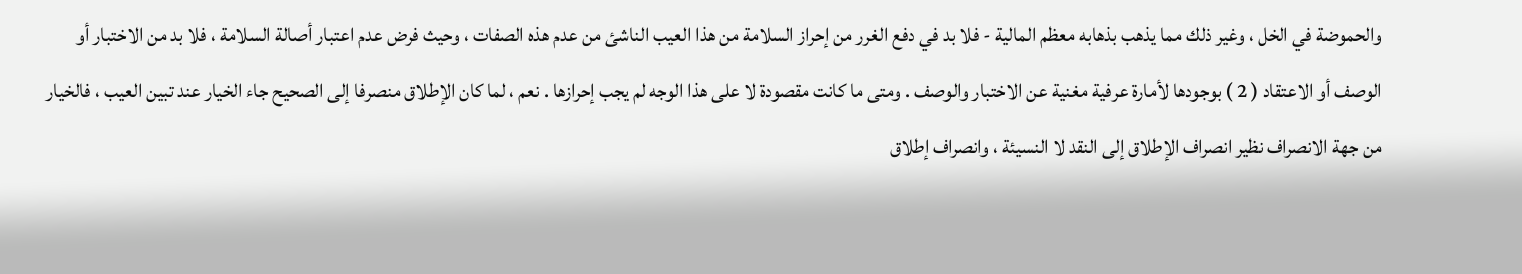والحموضة في الخل ، وغير ذلك مما يذهب بذهابه معظم المالية - فلا بد في دفع الغرر من إحراز السلامة من هذا العيب الناشئ من عدم هذه الصفات ، وحيث فرض عدم اعتبار أصالة السلامة ، فلا بد من الاختبار أو الوصف أو الاعتقاد ( 2 ) بوجودها لأمارة عرفية مغنية عن الاختبار والوصف . ومتى ما كانت مقصودة لا على هذا الوجه لم يجب إحرازها . نعم ، لما كان الإطلاق منصرفا إلى الصحيح جاء الخيار عند تبين العيب ، فالخيار من جهة الانصراف نظير انصراف الإطلاق إلى النقد لا النسيئة ، وانصراف إطلاق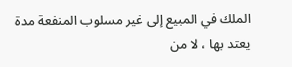الملك في المبيع إلى غير مسلوب المنفعة مدة يعتد بها ، لا من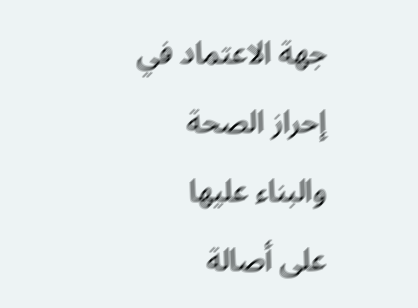جهة الاعتماد في إحراز الصحة والبناء عليها على أصالة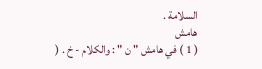السلامة .
هامش
( 1 ) في هامش " ن " : والكلام - خ . (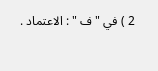2 ) في " ف " : الاعتماد .